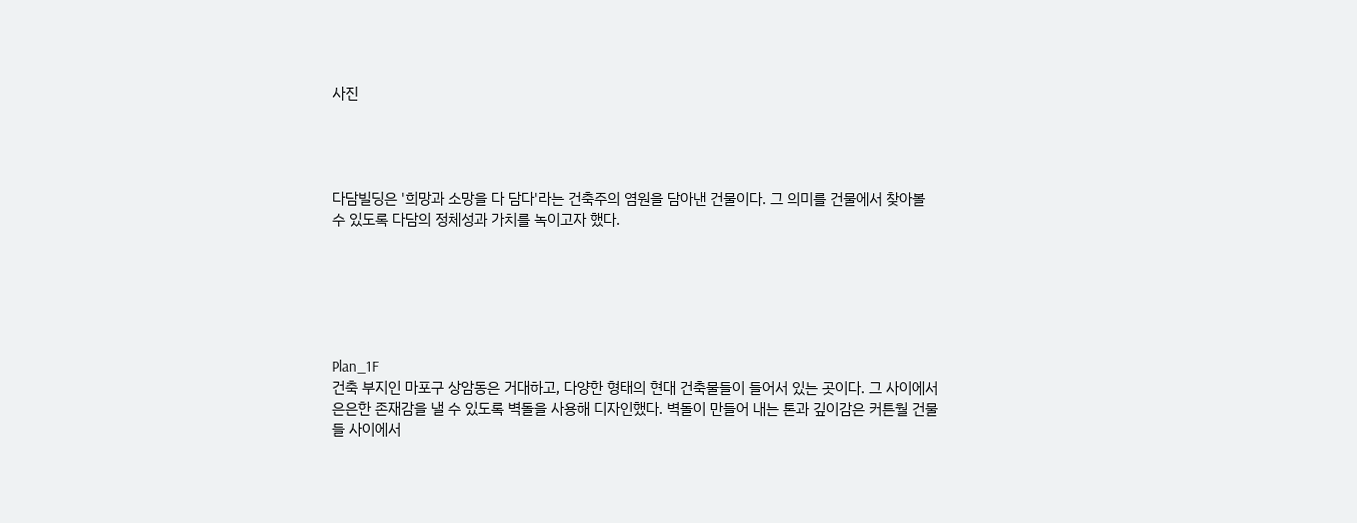사진




다담빌딩은 '희망과 소망을 다 담다'라는 건축주의 염원을 담아낸 건물이다. 그 의미를 건물에서 찾아볼 수 있도록 다담의 정체성과 가치를 녹이고자 했다.






Plan_1F
건축 부지인 마포구 상암동은 거대하고, 다양한 형태의 현대 건축물들이 들어서 있는 곳이다. 그 사이에서 은은한 존재감을 낼 수 있도록 벽돌을 사용해 디자인했다. 벽돌이 만들어 내는 톤과 깊이감은 커튼월 건물들 사이에서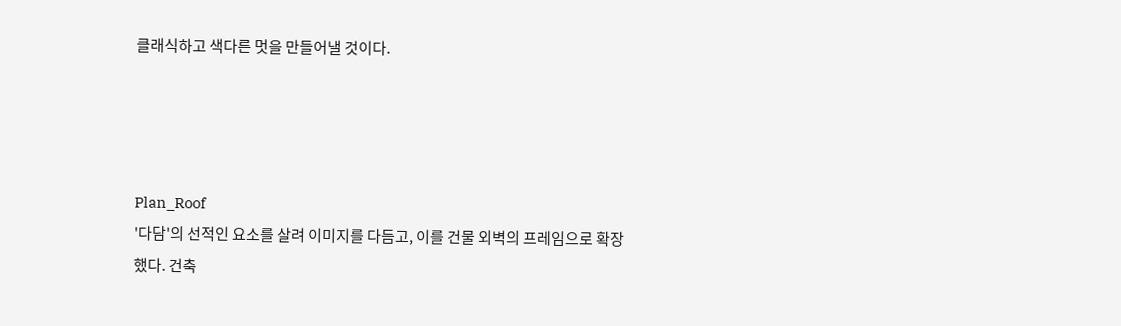클래식하고 색다른 멋을 만들어낼 것이다.




Plan_Roof
'다담'의 선적인 요소를 살려 이미지를 다듬고, 이를 건물 외벽의 프레임으로 확장했다. 건축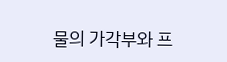물의 가각부와 프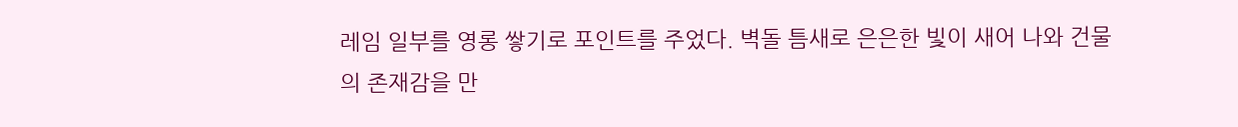레임 일부를 영롱 쌓기로 포인트를 주었다. 벽돌 틈새로 은은한 빛이 새어 나와 건물의 존재감을 만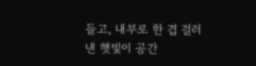들고, 내부로 한 겹 걸러낸 햇빛이 공간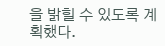을 밝힐 수 있도록 계획했다.